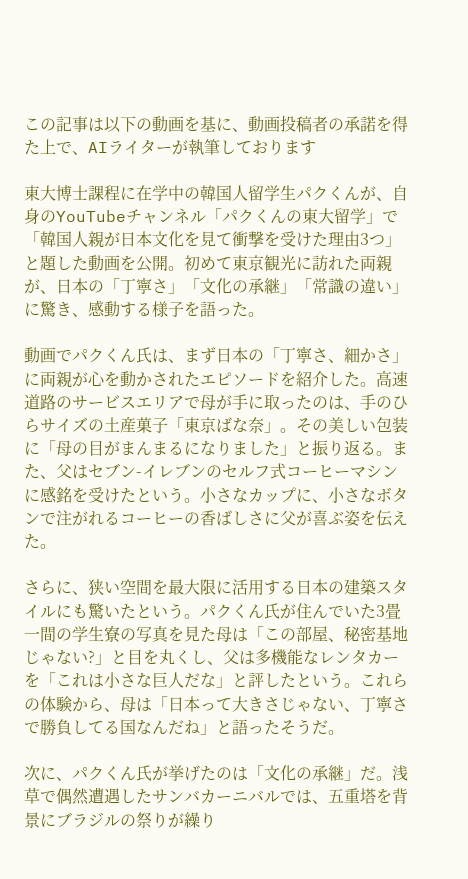この記事は以下の動画を基に、動画投稿者の承諾を得た上で、AIライターが執筆しております

東大博士課程に在学中の韓国人留学生パクくんが、自身のYouTubeチャンネル「パクくんの東大留学」で「韓国人親が日本文化を見て衝撃を受けた理由3つ」と題した動画を公開。初めて東京観光に訪れた両親が、日本の「丁寧さ」「文化の承継」「常識の違い」に驚き、感動する様子を語った。

動画でパクくん氏は、まず日本の「丁寧さ、細かさ」に両親が心を動かされたエピソードを紹介した。高速道路のサービスエリアで母が手に取ったのは、手のひらサイズの土産菓子「東京ばな奈」。その美しい包装に「母の目がまんまるになりました」と振り返る。また、父はセブン-イレブンのセルフ式コーヒーマシンに感銘を受けたという。小さなカップに、小さなボタンで注がれるコーヒーの香ばしさに父が喜ぶ姿を伝えた。

さらに、狭い空間を最大限に活用する日本の建築スタイルにも驚いたという。パクくん氏が住んでいた3畳一間の学生寮の写真を見た母は「この部屋、秘密基地じゃない?」と目を丸くし、父は多機能なレンタカーを「これは小さな巨人だな」と評したという。これらの体験から、母は「日本って大きさじゃない、丁寧さで勝負してる国なんだね」と語ったそうだ。

次に、パクくん氏が挙げたのは「文化の承継」だ。浅草で偶然遭遇したサンバカーニバルでは、五重塔を背景にブラジルの祭りが繰り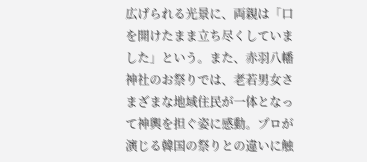広げられる光景に、両親は「口を開けたまま立ち尽くしていました」という。また、赤羽八幡神社のお祭りでは、老若男女さまざまな地域住民が一体となって神輿を担ぐ姿に感動。プロが演じる韓国の祭りとの違いに触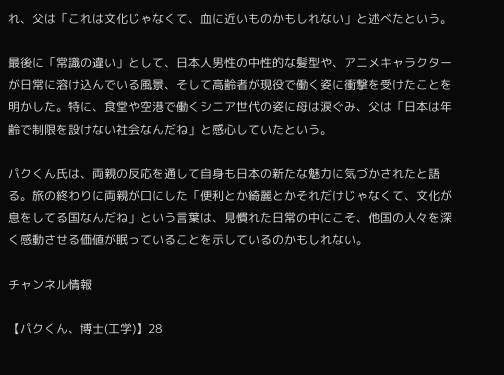れ、父は「これは文化じゃなくて、血に近いものかもしれない」と述べたという。

最後に「常識の違い」として、日本人男性の中性的な髪型や、アニメキャラクターが日常に溶け込んでいる風景、そして高齢者が現役で働く姿に衝撃を受けたことを明かした。特に、食堂や空港で働くシニア世代の姿に母は涙ぐみ、父は「日本は年齢で制限を設けない社会なんだね」と感心していたという。

パクくん氏は、両親の反応を通して自身も日本の新たな魅力に気づかされたと語る。旅の終わりに両親が口にした「便利とか綺麗とかそれだけじゃなくて、文化が息をしてる国なんだね」という言葉は、見慣れた日常の中にこそ、他国の人々を深く感動させる価値が眠っていることを示しているのかもしれない。

チャンネル情報

【パクくん、博士(工学)】28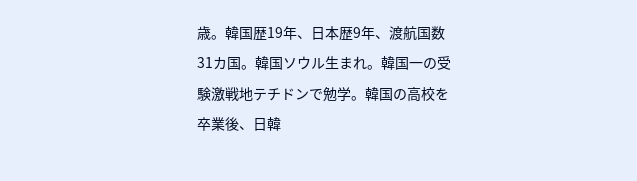歳。韓国歴19年、日本歴9年、渡航国数31カ国。韓国ソウル生まれ。韓国一の受験激戦地テチドンで勉学。韓国の高校を卒業後、日韓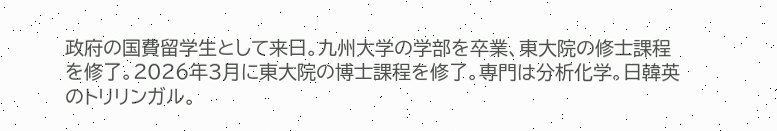政府の国費留学生として来日。九州大学の学部を卒業、東大院の修士課程を修了。2026年3月に東大院の博士課程を修了。専門は分析化学。日韓英のトリリンガル。